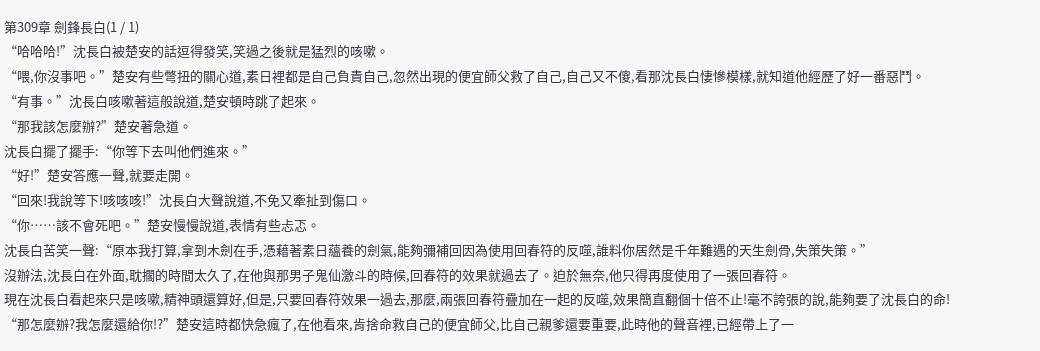第309章 劍鋒長白(1 / 1)
“哈哈哈!”沈長白被楚安的話逗得發笑,笑過之後就是猛烈的咳嗽。
“喂,你沒事吧。”楚安有些彆扭的關心道,素日裡都是自己負責自己,忽然出現的便宜師父救了自己,自己又不傻,看那沈長白悽慘模樣,就知道他經歷了好一番惡鬥。
“有事。”沈長白咳嗽著這般說道,楚安頓時跳了起來。
“那我該怎麼辦?”楚安著急道。
沈長白擺了擺手:“你等下去叫他們進來。”
“好!”楚安答應一聲,就要走開。
“回來!我說等下!咳咳咳!”沈長白大聲說道,不免又牽扯到傷口。
“你……該不會死吧。”楚安慢慢說道,表情有些忐忑。
沈長白苦笑一聲:“原本我打算,拿到木劍在手,憑藉著素日蘊養的劍氣,能夠彌補回因為使用回春符的反噬,誰料你居然是千年難遇的天生劍骨,失策失策。”
沒辦法,沈長白在外面,耽擱的時間太久了,在他與那男子鬼仙激斗的時候,回春符的效果就過去了。迫於無奈,他只得再度使用了一張回春符。
現在沈長白看起來只是咳嗽,精神頭還算好,但是,只要回春符效果一過去,那麼,兩張回春符疊加在一起的反噬,效果簡直翻個十倍不止!毫不誇張的說,能夠要了沈長白的命!
“那怎麼辦?我怎麼還給你!?”楚安這時都快急瘋了,在他看來,肯捨命救自己的便宜師父,比自己親爹還要重要,此時他的聲音裡,已經帶上了一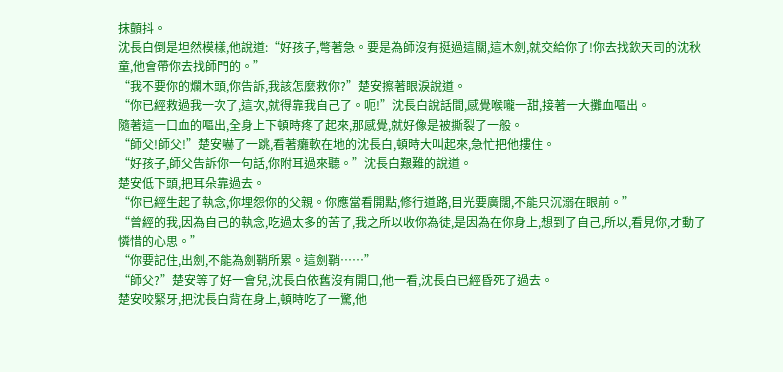抹顫抖。
沈長白倒是坦然模樣,他說道:“好孩子,彆著急。要是為師沒有挺過這關,這木劍,就交給你了!你去找欽天司的沈秋童,他會帶你去找師門的。”
“我不要你的爛木頭,你告訴,我該怎麼救你?”楚安擦著眼淚說道。
“你已經救過我一次了,這次,就得靠我自己了。呃!”沈長白說話間,感覺喉嚨一甜,接著一大攤血嘔出。
隨著這一口血的嘔出,全身上下頓時疼了起來,那感覺,就好像是被撕裂了一般。
“師父!師父!”楚安嚇了一跳,看著癱軟在地的沈長白,頓時大叫起來,急忙把他摟住。
“好孩子,師父告訴你一句話,你附耳過來聽。”沈長白艱難的說道。
楚安低下頭,把耳朵靠過去。
“你已經生起了執念,你埋怨你的父親。你應當看開點,修行道路,目光要廣闊,不能只沉溺在眼前。”
“曾經的我,因為自己的執念,吃過太多的苦了,我之所以收你為徒,是因為在你身上,想到了自己,所以,看見你,才動了憐惜的心思。”
“你要記住,出劍,不能為劍鞘所累。這劍鞘……”
“師父?”楚安等了好一會兒,沈長白依舊沒有開口,他一看,沈長白已經昏死了過去。
楚安咬緊牙,把沈長白背在身上,頓時吃了一驚,他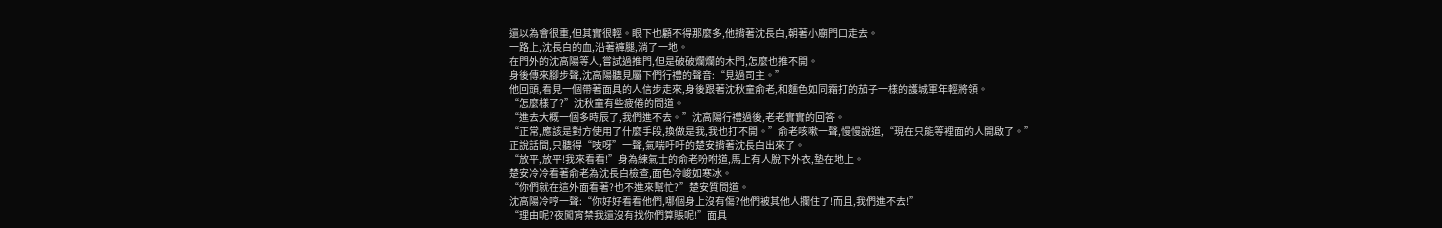還以為會很重,但其實很輕。眼下也顧不得那麼多,他揹著沈長白,朝著小廟門口走去。
一路上,沈長白的血,沿著褲腿,淌了一地。
在門外的沈高陽等人,嘗試過推門,但是破破爛爛的木門,怎麼也推不開。
身後傳來腳步聲,沈高陽聽見屬下們行禮的聲音:“見過司主。”
他回頭,看見一個帶著面具的人信步走來,身後跟著沈秋童俞老,和麵色如同霜打的茄子一樣的護城軍年輕將領。
“怎麼樣了?”沈秋童有些疲倦的問道。
“進去大概一個多時辰了,我們進不去。”沈高陽行禮過後,老老實實的回答。
“正常,應該是對方使用了什麼手段,換做是我,我也打不開。”俞老咳嗽一聲,慢慢說道,“現在只能等裡面的人開啟了。”
正說話間,只聽得“吱呀”一聲,氣喘吁吁的楚安揹著沈長白出來了。
“放平,放平!我來看看!”身為練氣士的俞老吩咐道,馬上有人脫下外衣,墊在地上。
楚安冷冷看著俞老為沈長白檢查,面色冷峻如寒冰。
“你們就在這外面看著?也不進來幫忙?”楚安質問道。
沈高陽冷哼一聲:“你好好看看他們,哪個身上沒有傷?他們被其他人攔住了!而且,我們進不去!”
“理由呢?夜闖宵禁我還沒有找你們算賬呢!”面具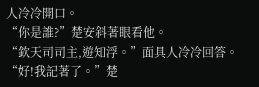人冷冷開口。
“你是誰?”楚安斜著眼看他。
“欽天司司主,遊知浮。”面具人冷冷回答。
“好!我記著了。”楚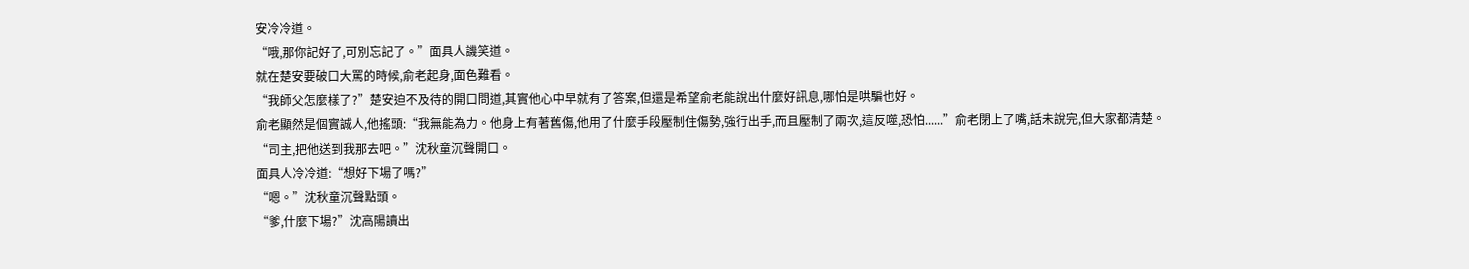安冷冷道。
“哦,那你記好了,可別忘記了。”面具人譏笑道。
就在楚安要破口大罵的時候,俞老起身,面色難看。
“我師父怎麼樣了?”楚安迫不及待的開口問道,其實他心中早就有了答案,但還是希望俞老能說出什麼好訊息,哪怕是哄騙也好。
俞老顯然是個實誠人,他搖頭:“我無能為力。他身上有著舊傷,他用了什麼手段壓制住傷勢,強行出手,而且壓制了兩次,這反噬,恐怕......”俞老閉上了嘴,話未說完,但大家都清楚。
“司主,把他送到我那去吧。”沈秋童沉聲開口。
面具人冷冷道:“想好下場了嗎?”
“嗯。”沈秋童沉聲點頭。
“爹,什麼下場?”沈高陽讀出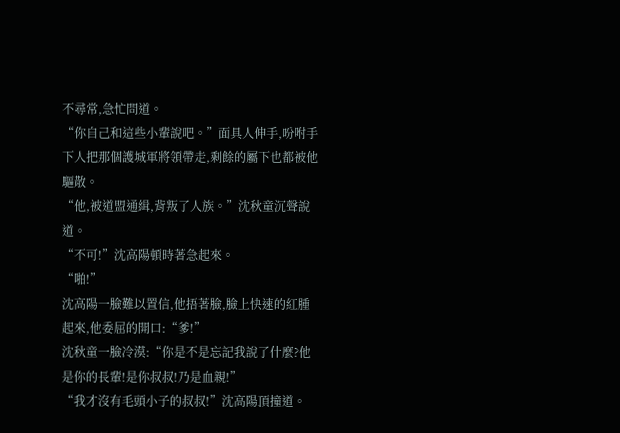不尋常,急忙問道。
“你自己和這些小輩說吧。”面具人伸手,吩咐手下人把那個護城軍將領帶走,剩餘的屬下也都被他驅散。
“他,被道盟通緝,背叛了人族。”沈秋童沉聲說道。
“不可!”沈高陽頓時著急起來。
“啪!”
沈高陽一臉難以置信,他捂著臉,臉上快速的紅腫起來,他委屈的開口:“爹!”
沈秋童一臉冷漠:“你是不是忘記我說了什麼?他是你的長輩!是你叔叔!乃是血親!”
“我才沒有毛頭小子的叔叔!”沈高陽頂撞道。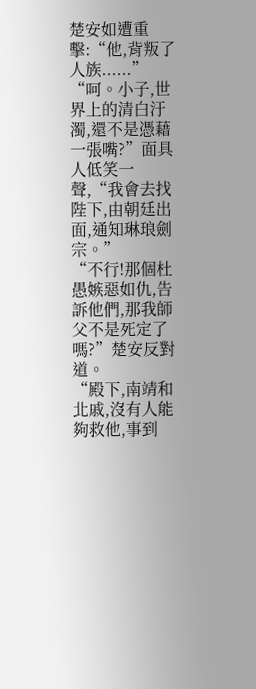楚安如遭重擊:“他,背叛了人族......”
“呵。小子,世界上的清白汙濁,還不是憑藉一張嘴?”面具人低笑一聲,“我會去找陛下,由朝廷出面,通知琳琅劍宗。”
“不行!那個杜愚嫉惡如仇,告訴他們,那我師父不是死定了嗎?”楚安反對道。
“殿下,南靖和北戚,沒有人能夠救他,事到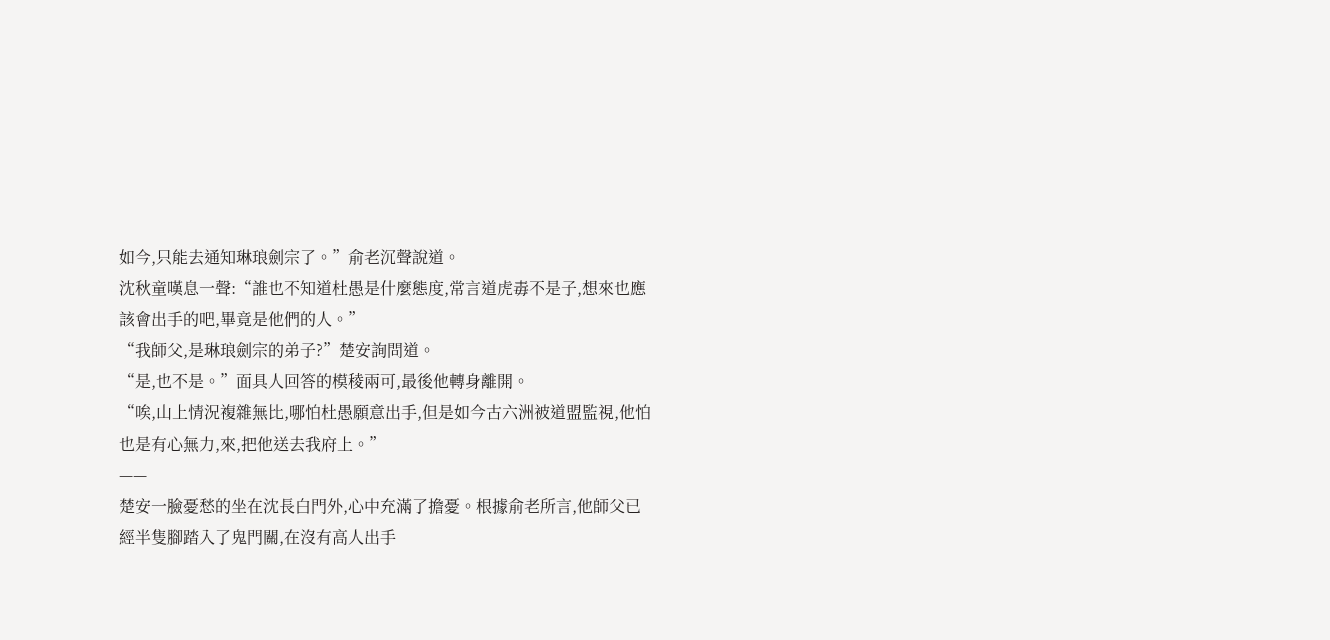如今,只能去通知琳琅劍宗了。”俞老沉聲說道。
沈秋童嘆息一聲:“誰也不知道杜愚是什麼態度,常言道虎毒不是子,想來也應該會出手的吧,畢竟是他們的人。”
“我師父,是琳琅劍宗的弟子?”楚安詢問道。
“是,也不是。”面具人回答的模稜兩可,最後他轉身離開。
“唉,山上情況複雜無比,哪怕杜愚願意出手,但是如今古六洲被道盟監視,他怕也是有心無力,來,把他送去我府上。”
——
楚安一臉憂愁的坐在沈長白門外,心中充滿了擔憂。根據俞老所言,他師父已經半隻腳踏入了鬼門關,在沒有高人出手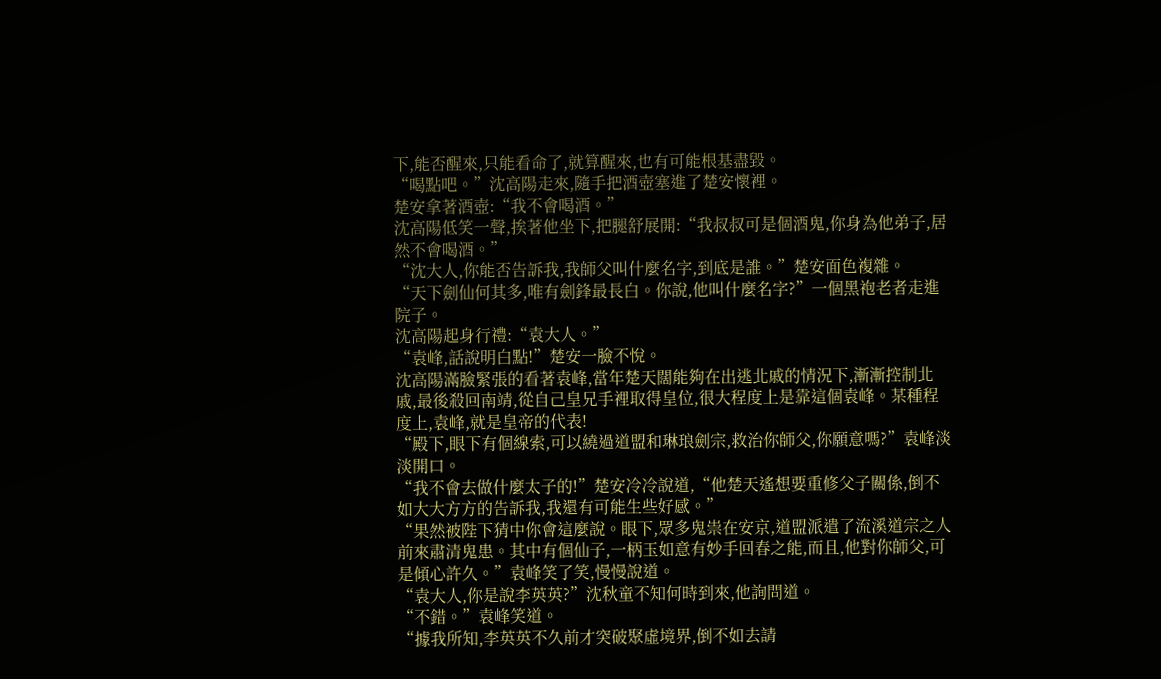下,能否醒來,只能看命了,就算醒來,也有可能根基盡毀。
“喝點吧。”沈高陽走來,隨手把酒壺塞進了楚安懷裡。
楚安拿著酒壺:“我不會喝酒。”
沈高陽低笑一聲,挨著他坐下,把腿舒展開:“我叔叔可是個酒鬼,你身為他弟子,居然不會喝酒。”
“沈大人,你能否告訴我,我師父叫什麼名字,到底是誰。”楚安面色複雜。
“天下劍仙何其多,唯有劍鋒最長白。你說,他叫什麼名字?”一個黑袍老者走進院子。
沈高陽起身行禮:“袁大人。”
“袁峰,話說明白點!”楚安一臉不悅。
沈高陽滿臉緊張的看著袁峰,當年楚天闊能夠在出逃北戚的情況下,漸漸控制北戚,最後殺回南靖,從自己皇兄手裡取得皇位,很大程度上是靠這個袁峰。某種程度上,袁峰,就是皇帝的代表!
“殿下,眼下有個線索,可以繞過道盟和琳琅劍宗,救治你師父,你願意嗎?”袁峰淡淡開口。
“我不會去做什麼太子的!”楚安冷冷說道,“他楚天遙想要重修父子關係,倒不如大大方方的告訴我,我還有可能生些好感。”
“果然被陛下猜中你會這麼說。眼下,眾多鬼祟在安京,道盟派遣了流溪道宗之人前來肅清鬼患。其中有個仙子,一柄玉如意有妙手回春之能,而且,他對你師父,可是傾心許久。”袁峰笑了笑,慢慢說道。
“袁大人,你是說李英英?”沈秋童不知何時到來,他詢問道。
“不錯。”袁峰笑道。
“據我所知,李英英不久前才突破聚虛境界,倒不如去請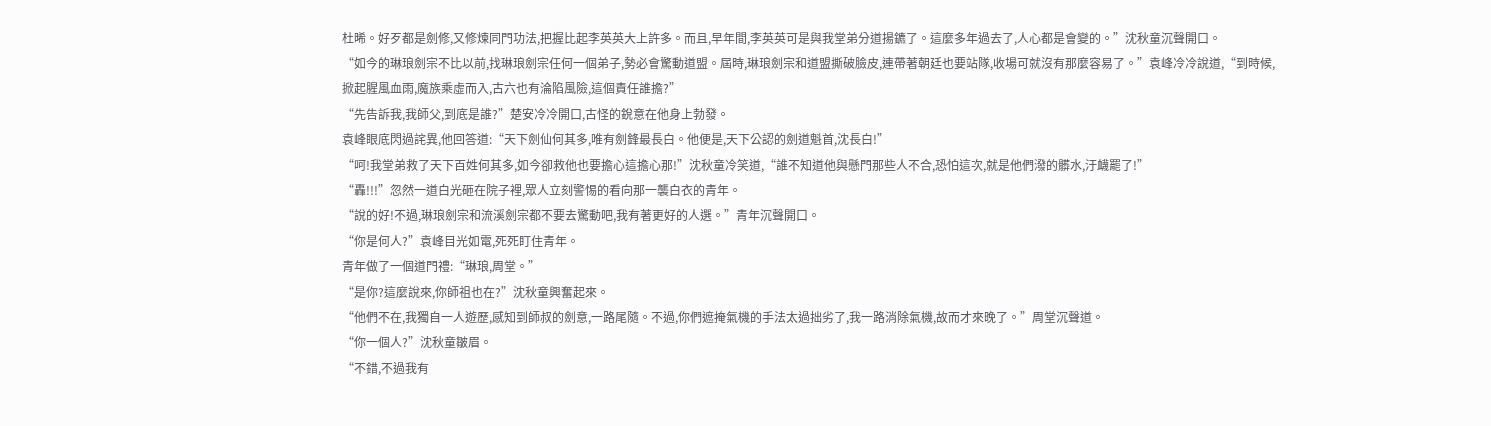杜晞。好歹都是劍修,又修煉同門功法,把握比起李英英大上許多。而且,早年間,李英英可是與我堂弟分道揚鑣了。這麼多年過去了,人心都是會變的。”沈秋童沉聲開口。
“如今的琳琅劍宗不比以前,找琳琅劍宗任何一個弟子,勢必會驚動道盟。屆時,琳琅劍宗和道盟撕破臉皮,連帶著朝廷也要站隊,收場可就沒有那麼容易了。”袁峰冷冷說道,“到時候,掀起腥風血雨,魔族乘虛而入,古六也有淪陷風險,這個責任誰擔?”
“先告訴我,我師父,到底是誰?”楚安冷冷開口,古怪的銳意在他身上勃發。
袁峰眼底閃過詫異,他回答道:“天下劍仙何其多,唯有劍鋒最長白。他便是,天下公認的劍道魁首,沈長白!”
“呵!我堂弟救了天下百姓何其多,如今卻救他也要擔心這擔心那!”沈秋童冷笑道,“誰不知道他與懸門那些人不合,恐怕這次,就是他們潑的髒水,汙衊罷了!”
“轟!!!”忽然一道白光砸在院子裡,眾人立刻警惕的看向那一襲白衣的青年。
“說的好!不過,琳琅劍宗和流溪劍宗都不要去驚動吧,我有著更好的人選。”青年沉聲開口。
“你是何人?”袁峰目光如電,死死盯住青年。
青年做了一個道門禮:“琳琅,周堂。”
“是你?這麼說來,你師祖也在?”沈秋童興奮起來。
“他們不在,我獨自一人遊歷,感知到師叔的劍意,一路尾隨。不過,你們遮掩氣機的手法太過拙劣了,我一路消除氣機,故而才來晚了。”周堂沉聲道。
“你一個人?”沈秋童皺眉。
“不錯,不過我有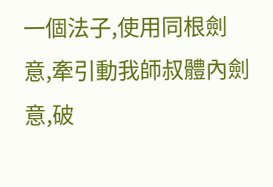一個法子,使用同根劍意,牽引動我師叔體內劍意,破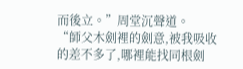而後立。”周堂沉聲道。
“師父木劍裡的劍意,被我吸收的差不多了,哪裡能找同根劍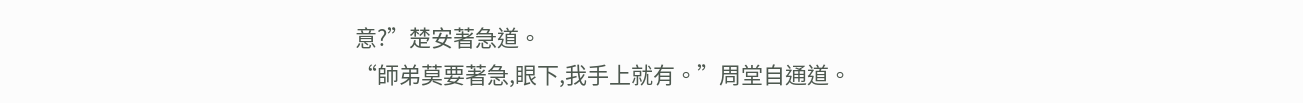意?”楚安著急道。
“師弟莫要著急,眼下,我手上就有。”周堂自通道。